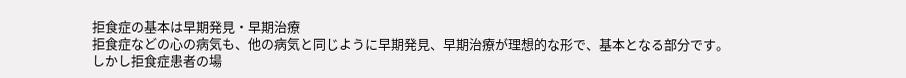拒食症の基本は早期発見・早期治療
拒食症などの心の病気も、他の病気と同じように早期発見、早期治療が理想的な形で、基本となる部分です。
しかし拒食症患者の場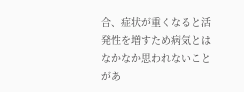合、症状が重くなると活発性を増すため病気とはなかなか思われないことがあ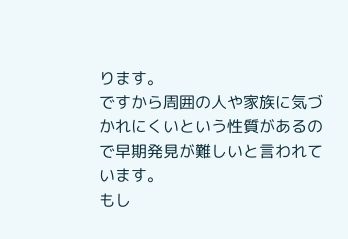ります。
ですから周囲の人や家族に気づかれにくいという性質があるので早期発見が難しいと言われています。
もし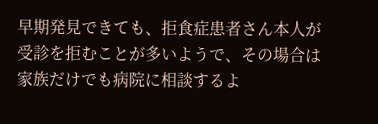早期発見できても、拒食症患者さん本人が受診を拒むことが多いようで、その場合は家族だけでも病院に相談するよ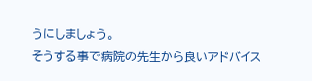うにしましょう。
そうする事で病院の先生から良いアドバイス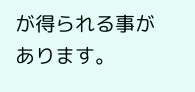が得られる事があります。